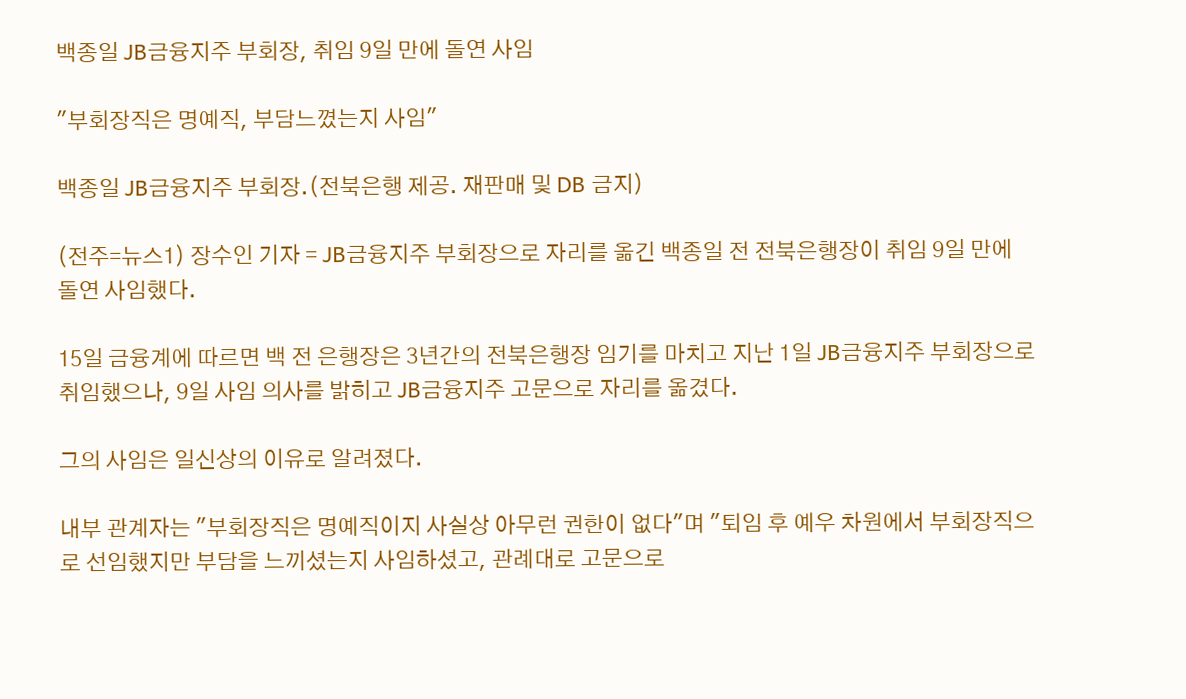백종일 JB금융지주 부회장, 취임 9일 만에 돌연 사임

"부회장직은 명예직, 부담느꼈는지 사임"

백종일 JB금융지주 부회장.(전북은행 제공. 재판매 및 DB 금지)

(전주=뉴스1) 장수인 기자 = JB금융지주 부회장으로 자리를 옮긴 백종일 전 전북은행장이 취임 9일 만에 돌연 사임했다.

15일 금융계에 따르면 백 전 은행장은 3년간의 전북은행장 임기를 마치고 지난 1일 JB금융지주 부회장으로 취임했으나, 9일 사임 의사를 밝히고 JB금융지주 고문으로 자리를 옮겼다.

그의 사임은 일신상의 이유로 알려졌다.

내부 관계자는 "부회장직은 명예직이지 사실상 아무런 권한이 없다"며 "퇴임 후 예우 차원에서 부회장직으로 선임했지만 부담을 느끼셨는지 사임하셨고, 관례대로 고문으로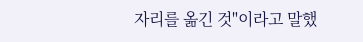자리를 옮긴 것"이라고 말했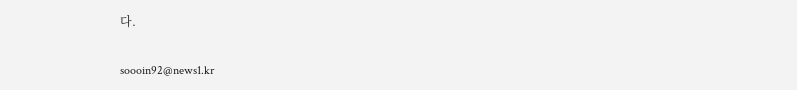다.

soooin92@news1.kr